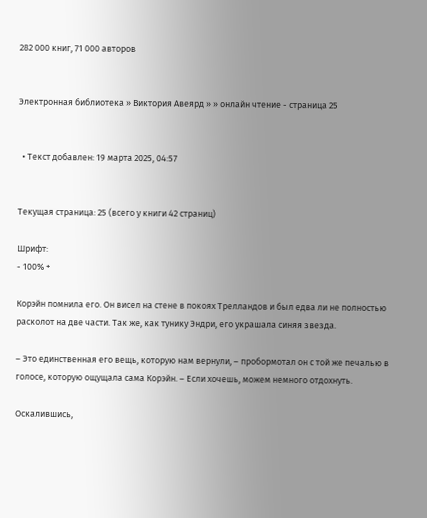282 000 книг, 71 000 авторов


Электронная библиотека » Виктория Авеярд » » онлайн чтение - страница 25


  • Текст добавлен: 19 марта 2025, 04:57


Текущая страница: 25 (всего у книги 42 страниц)

Шрифт:
- 100% +

Корэйн помнила его. Он висел на стене в покоях Трелландов и был едва ли не полностью расколот на две части. Так же, как тунику Эндри, его украшала синяя звезда.

– Это единственная его вещь, которую нам вернули, – пробормотал он с той же печалью в голосе, которую ощущала сама Корэйн. – Если хочешь, можем немного отдохнуть.

Оскалившись,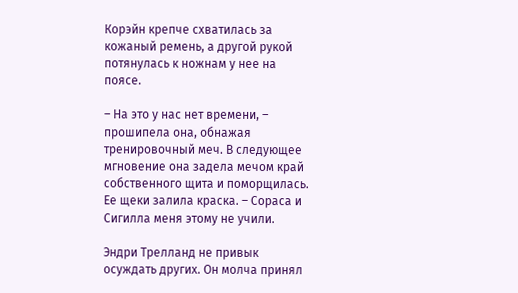Корэйн крепче схватилась за кожаный ремень, а другой рукой потянулась к ножнам у нее на поясе.

– На это у нас нет времени, – прошипела она, обнажая тренировочный меч. В следующее мгновение она задела мечом край собственного щита и поморщилась. Ее щеки залила краска. – Сораса и Сигилла меня этому не учили.

Эндри Трелланд не привык осуждать других. Он молча принял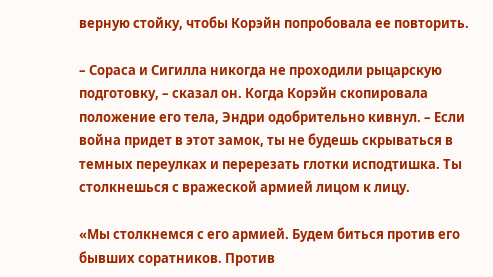верную стойку, чтобы Корэйн попробовала ее повторить.

– Сораса и Сигилла никогда не проходили рыцарскую подготовку, – сказал он. Когда Корэйн скопировала положение его тела, Эндри одобрительно кивнул. – Если война придет в этот замок, ты не будешь скрываться в темных переулках и перерезать глотки исподтишка. Ты столкнешься с вражеской армией лицом к лицу.

«Мы столкнемся с его армией. Будем биться против его бывших соратников. Против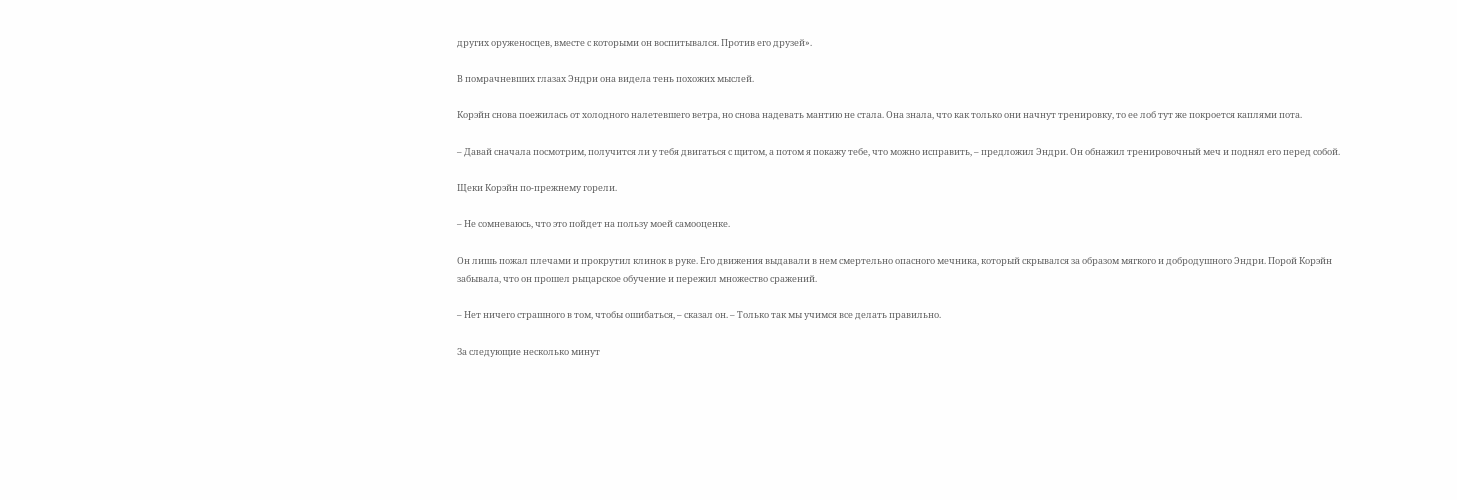других оруженосцев, вместе с которыми он воспитывался. Против его друзей».

В помрачневших глазах Эндри она видела тень похожих мыслей.

Корэйн снова поежилась от холодного налетевшего ветра, но снова надевать мантию не стала. Она знала, что как только они начнут тренировку, то ее лоб тут же покроется каплями пота.

– Давай сначала посмотрим, получится ли у тебя двигаться с щитом, а потом я покажу тебе, что можно исправить, – предложил Эндри. Он обнажил тренировочный меч и поднял его перед собой.

Щеки Корэйн по-прежнему горели.

– Не сомневаюсь, что это пойдет на пользу моей самооценке.

Он лишь пожал плечами и прокрутил клинок в руке. Его движения выдавали в нем смертельно опасного мечника, который скрывался за образом мягкого и добродушного Эндри. Порой Корэйн забывала, что он прошел рыцарское обучение и пережил множество сражений.

– Нет ничего страшного в том, чтобы ошибаться, – сказал он. – Только так мы учимся все делать правильно.

За следующие несколько минут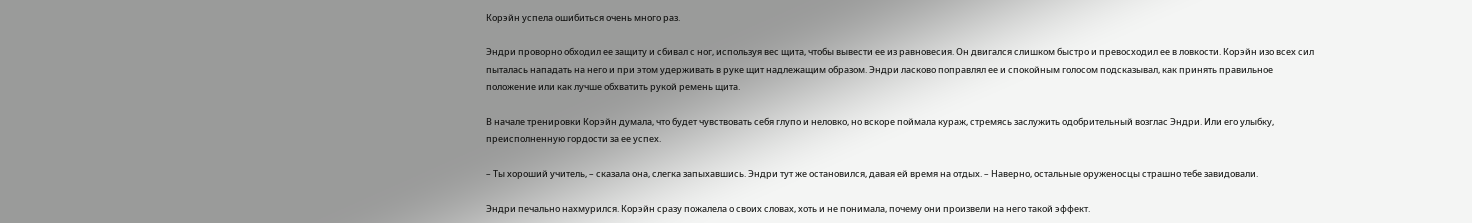Корэйн успела ошибиться очень много раз.

Эндри проворно обходил ее защиту и сбивал с ног, используя вес щита, чтобы вывести ее из равновесия. Он двигался слишком быстро и превосходил ее в ловкости. Корэйн изо всех сил пыталась нападать на него и при этом удерживать в руке щит надлежащим образом. Эндри ласково поправлял ее и спокойным голосом подсказывал, как принять правильное положение или как лучше обхватить рукой ремень щита.

В начале тренировки Корэйн думала, что будет чувствовать себя глупо и неловко, но вскоре поймала кураж, стремясь заслужить одобрительный возглас Эндри. Или его улыбку, преисполненную гордости за ее успех.

– Ты хороший учитель, – сказала она, слегка запыхавшись. Эндри тут же остановился, давая ей время на отдых. – Наверно, остальные оруженосцы страшно тебе завидовали.

Эндри печально нахмурился. Корэйн сразу пожалела о своих словах, хоть и не понимала, почему они произвели на него такой эффект.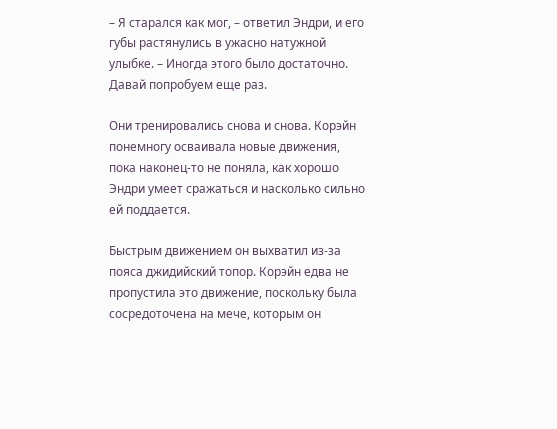– Я старался как мог, – ответил Эндри, и его губы растянулись в ужасно натужной улыбке. – Иногда этого было достаточно. Давай попробуем еще раз.

Они тренировались снова и снова. Корэйн понемногу осваивала новые движения, пока наконец-то не поняла, как хорошо Эндри умеет сражаться и насколько сильно ей поддается.

Быстрым движением он выхватил из-за пояса джидийский топор. Корэйн едва не пропустила это движение, поскольку была сосредоточена на мече, которым он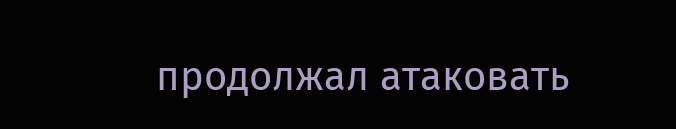продолжал атаковать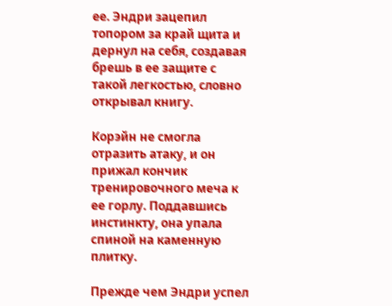ее. Эндри зацепил топором за край щита и дернул на себя, создавая брешь в ее защите с такой легкостью, словно открывал книгу.

Корэйн не смогла отразить атаку, и он прижал кончик тренировочного меча к ее горлу. Поддавшись инстинкту, она упала спиной на каменную плитку.

Прежде чем Эндри успел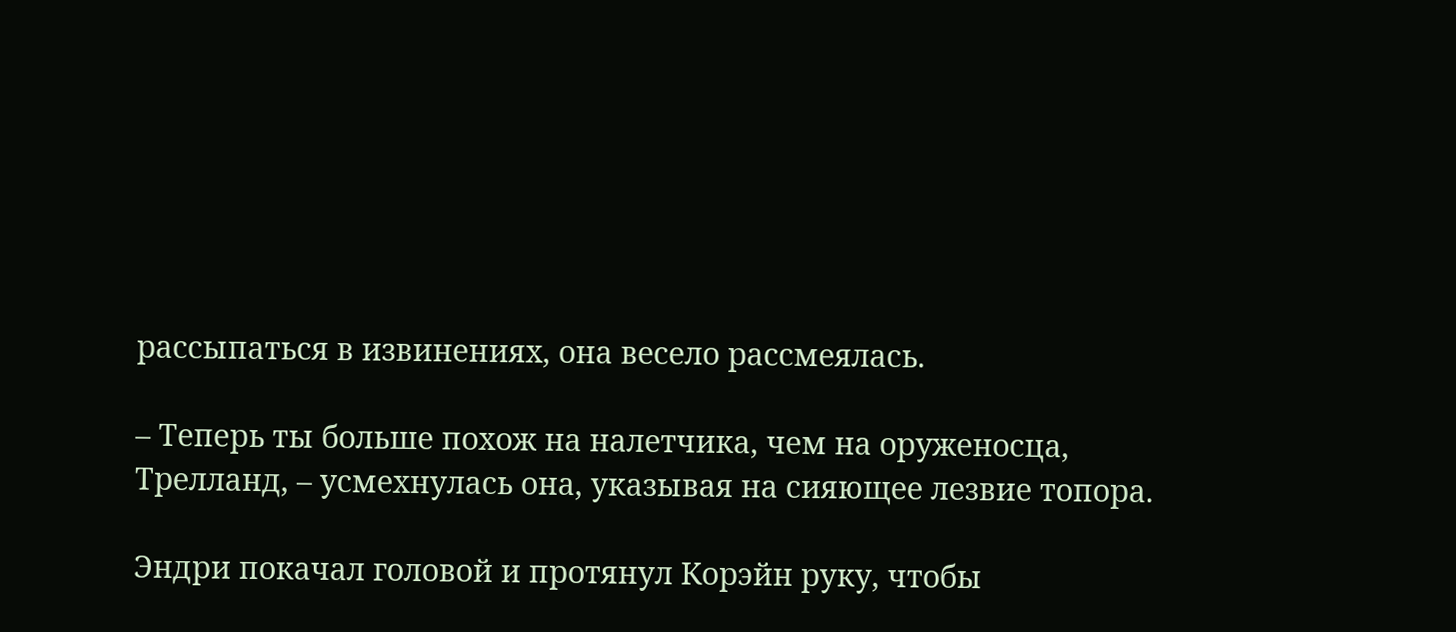рассыпаться в извинениях, она весело рассмеялась.

– Теперь ты больше похож на налетчика, чем на оруженосца, Трелланд, – усмехнулась она, указывая на сияющее лезвие топора.

Эндри покачал головой и протянул Корэйн руку, чтобы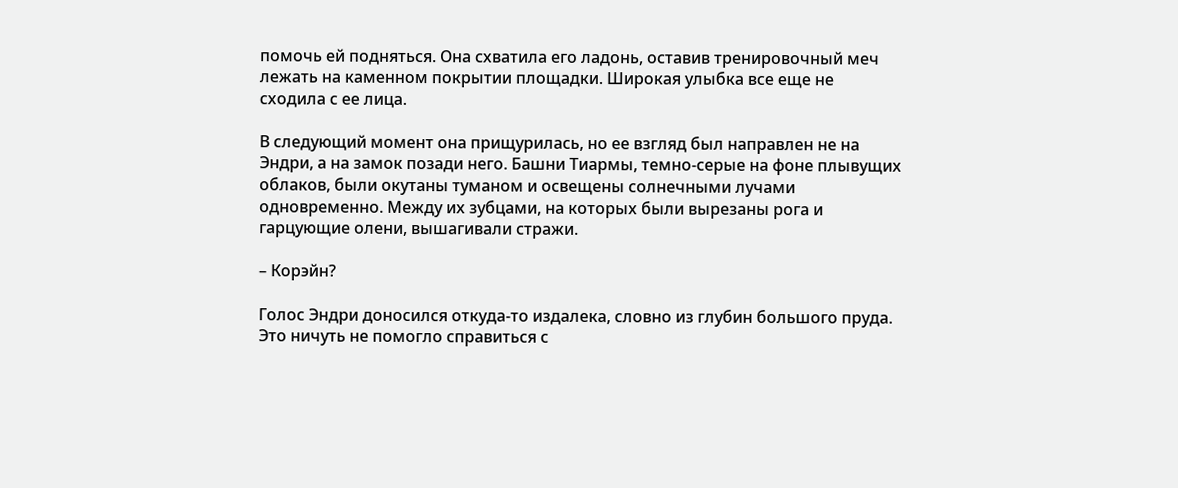помочь ей подняться. Она схватила его ладонь, оставив тренировочный меч лежать на каменном покрытии площадки. Широкая улыбка все еще не сходила с ее лица.

В следующий момент она прищурилась, но ее взгляд был направлен не на Эндри, а на замок позади него. Башни Тиармы, темно-серые на фоне плывущих облаков, были окутаны туманом и освещены солнечными лучами одновременно. Между их зубцами, на которых были вырезаны рога и гарцующие олени, вышагивали стражи.

– Корэйн?

Голос Эндри доносился откуда-то издалека, словно из глубин большого пруда. Это ничуть не помогло справиться с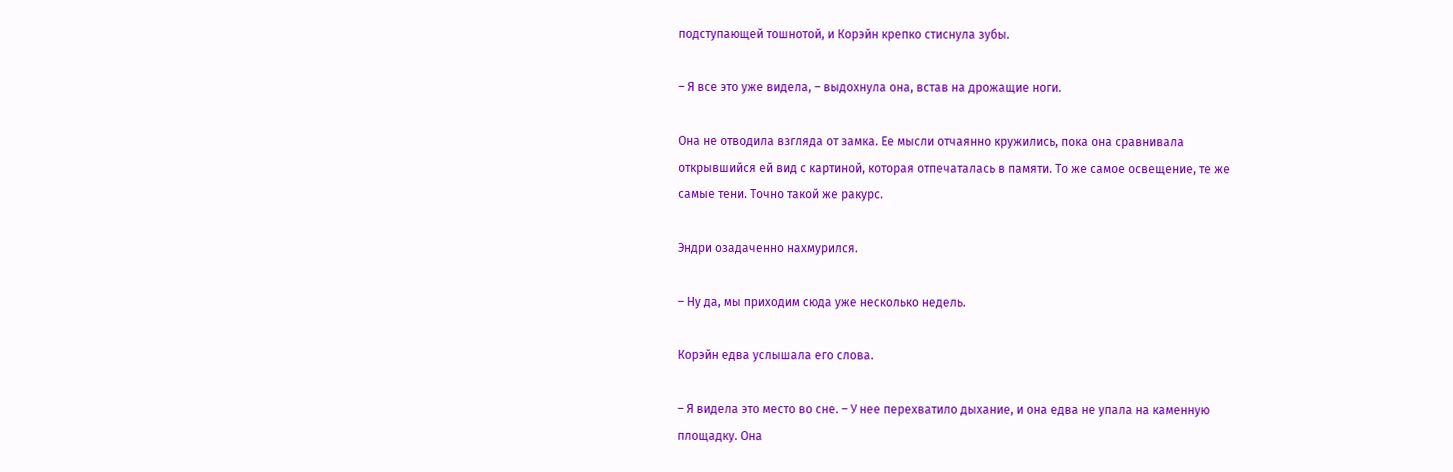подступающей тошнотой, и Корэйн крепко стиснула зубы.

– Я все это уже видела, – выдохнула она, встав на дрожащие ноги.

Она не отводила взгляда от замка. Ее мысли отчаянно кружились, пока она сравнивала открывшийся ей вид с картиной, которая отпечаталась в памяти. То же самое освещение, те же самые тени. Точно такой же ракурс.

Эндри озадаченно нахмурился.

– Ну да, мы приходим сюда уже несколько недель.

Корэйн едва услышала его слова.

– Я видела это место во сне. – У нее перехватило дыхание, и она едва не упала на каменную площадку. Она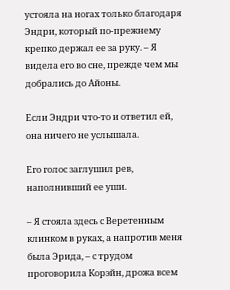устояла на ногах только благодаря Эндри, который по-прежнему крепко держал ее за руку. – Я видела его во сне, прежде чем мы добрались до Айоны.

Если Эндри что-то и ответил ей, она ничего не услышала.

Его голос заглушил рев, наполнивший ее уши.

– Я стояла здесь с Веретенным клинком в руках, а напротив меня была Эрида, – с трудом проговорила Корэйн, дрожа всем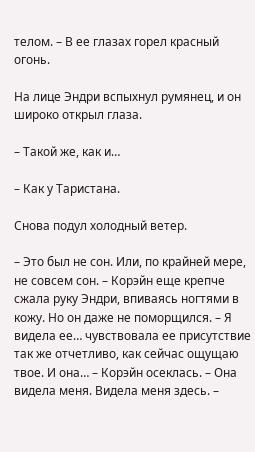телом. – В ее глазах горел красный огонь.

На лице Эндри вспыхнул румянец, и он широко открыл глаза.

– Такой же, как и…

– Как у Таристана.

Снова подул холодный ветер.

– Это был не сон. Или, по крайней мере, не совсем сон. – Корэйн еще крепче сжала руку Эндри, впиваясь ногтями в кожу. Но он даже не поморщился. – Я видела ее… чувствовала ее присутствие так же отчетливо, как сейчас ощущаю твое. И она… – Корэйн осеклась. – Она видела меня. Видела меня здесь. –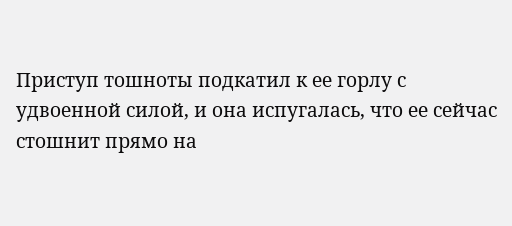Приступ тошноты подкатил к ее горлу с удвоенной силой, и она испугалась, что ее сейчас стошнит прямо на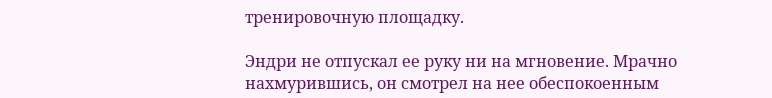тренировочную площадку.

Эндри не отпускал ее руку ни на мгновение. Мрачно нахмурившись, он смотрел на нее обеспокоенным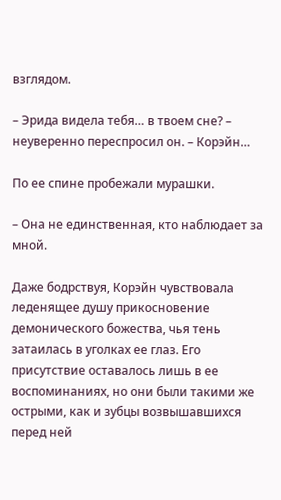взглядом.

– Эрида видела тебя… в твоем сне? – неуверенно переспросил он. – Корэйн…

По ее спине пробежали мурашки.

– Она не единственная, кто наблюдает за мной.

Даже бодрствуя, Корэйн чувствовала леденящее душу прикосновение демонического божества, чья тень затаилась в уголках ее глаз. Его присутствие оставалось лишь в ее воспоминаниях, но они были такими же острыми, как и зубцы возвышавшихся перед ней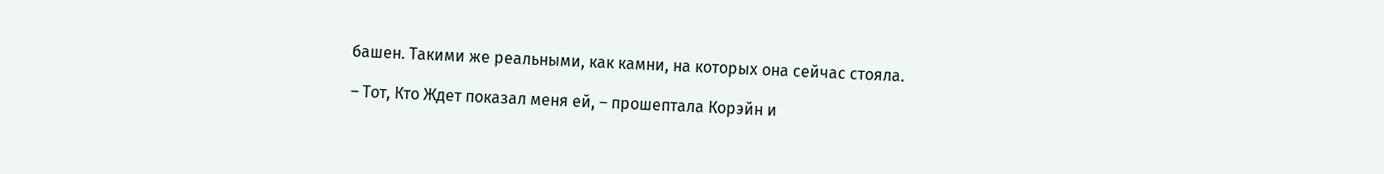башен. Такими же реальными, как камни, на которых она сейчас стояла.

– Тот, Кто Ждет показал меня ей, – прошептала Корэйн и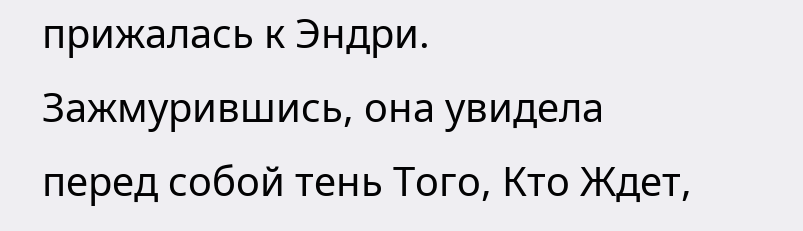прижалась к Эндри. Зажмурившись, она увидела перед собой тень Того, Кто Ждет,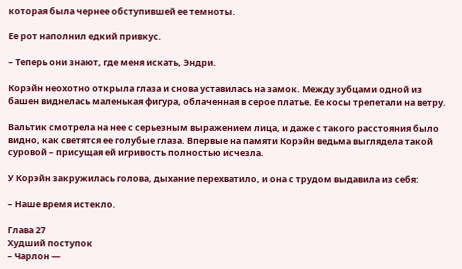которая была чернее обступившей ее темноты.

Ее рот наполнил едкий привкус.

– Теперь они знают, где меня искать, Эндри.

Корэйн неохотно открыла глаза и снова уставилась на замок. Между зубцами одной из башен виднелась маленькая фигура, облаченная в серое платье. Ее косы трепетали на ветру.

Вальтик смотрела на нее с серьезным выражением лица, и даже с такого расстояния было видно, как светятся ее голубые глаза. Впервые на памяти Корэйн ведьма выглядела такой суровой – присущая ей игривость полностью исчезла.

У Корэйн закружилась голова, дыхание перехватило, и она с трудом выдавила из себя:

– Наше время истекло.

Глава 27
Худший поступок
– Чарлон —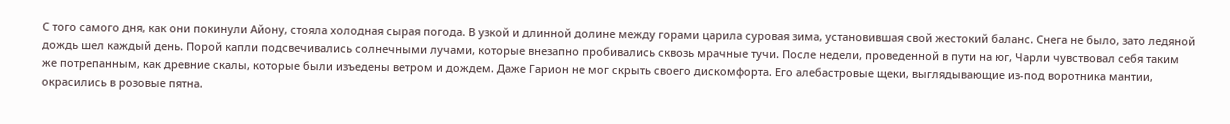С того самого дня, как они покинули Айону, стояла холодная сырая погода. В узкой и длинной долине между горами царила суровая зима, установившая свой жестокий баланс. Снега не было, зато ледяной дождь шел каждый день. Порой капли подсвечивались солнечными лучами, которые внезапно пробивались сквозь мрачные тучи. После недели, проведенной в пути на юг, Чарли чувствовал себя таким же потрепанным, как древние скалы, которые были изъедены ветром и дождем. Даже Гарион не мог скрыть своего дискомфорта. Его алебастровые щеки, выглядывающие из-под воротника мантии, окрасились в розовые пятна.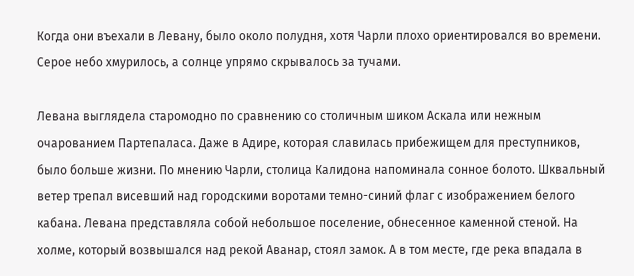Когда они въехали в Левану, было около полудня, хотя Чарли плохо ориентировался во времени. Серое небо хмурилось, а солнце упрямо скрывалось за тучами.

Левана выглядела старомодно по сравнению со столичным шиком Аскала или нежным очарованием Партепаласа. Даже в Адире, которая славилась прибежищем для преступников, было больше жизни. По мнению Чарли, столица Калидона напоминала сонное болото. Шквальный ветер трепал висевший над городскими воротами темно-синий флаг с изображением белого кабана. Левана представляла собой небольшое поселение, обнесенное каменной стеной. На холме, который возвышался над рекой Аванар, стоял замок. А в том месте, где река впадала в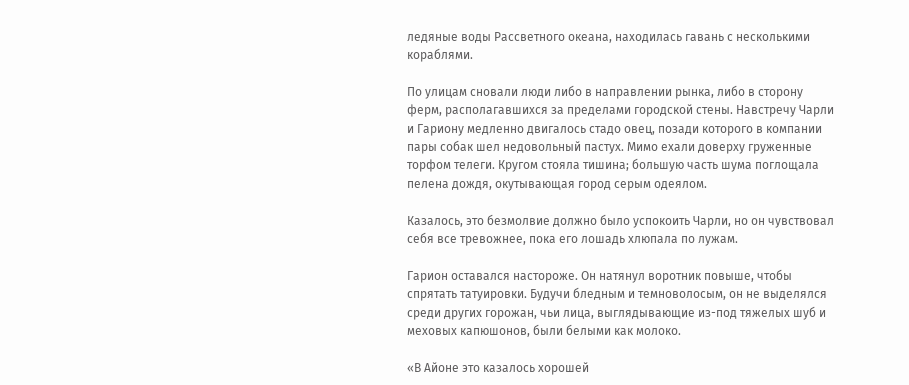ледяные воды Рассветного океана, находилась гавань с несколькими кораблями.

По улицам сновали люди либо в направлении рынка, либо в сторону ферм, располагавшихся за пределами городской стены. Навстречу Чарли и Гариону медленно двигалось стадо овец, позади которого в компании пары собак шел недовольный пастух. Мимо ехали доверху груженные торфом телеги. Кругом стояла тишина; большую часть шума поглощала пелена дождя, окутывающая город серым одеялом.

Казалось, это безмолвие должно было успокоить Чарли, но он чувствовал себя все тревожнее, пока его лошадь хлюпала по лужам.

Гарион оставался настороже. Он натянул воротник повыше, чтобы спрятать татуировки. Будучи бледным и темноволосым, он не выделялся среди других горожан, чьи лица, выглядывающие из-под тяжелых шуб и меховых капюшонов, были белыми как молоко.

«В Айоне это казалось хорошей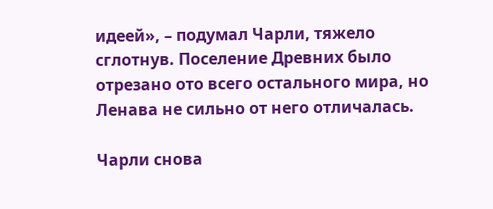идеей», – подумал Чарли, тяжело сглотнув. Поселение Древних было отрезано ото всего остального мира, но Ленава не сильно от него отличалась.

Чарли снова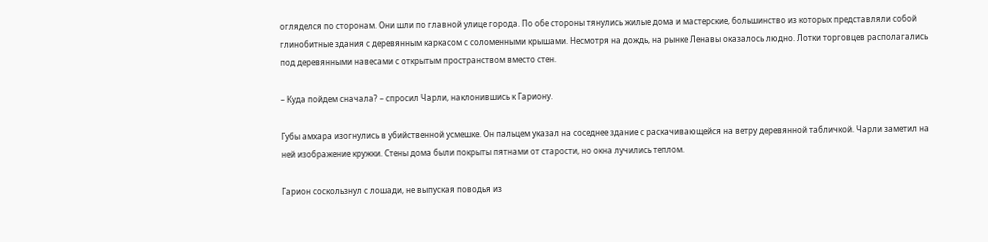огляделся по сторонам. Они шли по главной улице города. По обе стороны тянулись жилые дома и мастерские, большинство из которых представляли собой глинобитные здания с деревянным каркасом с соломенными крышами. Несмотря на дождь, на рынке Ленавы оказалось людно. Лотки торговцев располагались под деревянными навесами с открытым пространством вместо стен.

– Куда пойдем сначала? – спросил Чарли, наклонившись к Гариону.

Губы амхара изогнулись в убийственной усмешке. Он пальцем указал на соседнее здание с раскачивающейся на ветру деревянной табличкой. Чарли заметил на ней изображение кружки. Стены дома были покрыты пятнами от старости, но окна лучились теплом.

Гарион соскользнул с лошади, не выпуская поводья из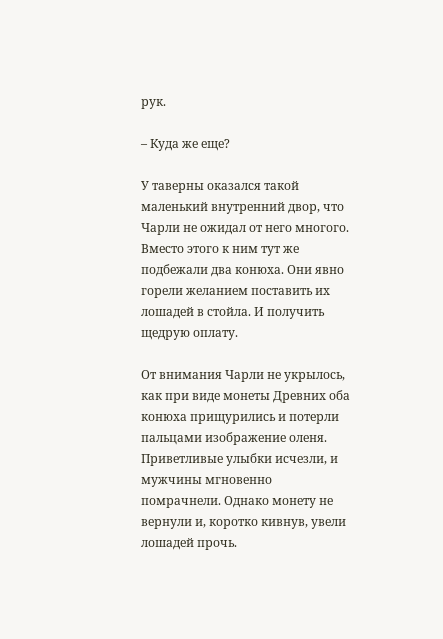рук.

– Куда же еще?

У таверны оказался такой маленький внутренний двор, что Чарли не ожидал от него многого. Вместо этого к ним тут же подбежали два конюха. Они явно горели желанием поставить их лошадей в стойла. И получить щедрую оплату.

От внимания Чарли не укрылось, как при виде монеты Древних оба конюха прищурились и потерли пальцами изображение оленя. Приветливые улыбки исчезли, и мужчины мгновенно помрачнели. Однако монету не вернули и, коротко кивнув, увели лошадей прочь.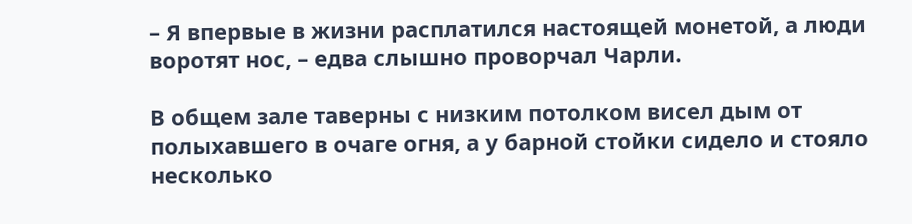– Я впервые в жизни расплатился настоящей монетой, а люди воротят нос, – едва слышно проворчал Чарли.

В общем зале таверны с низким потолком висел дым от полыхавшего в очаге огня, а у барной стойки сидело и стояло несколько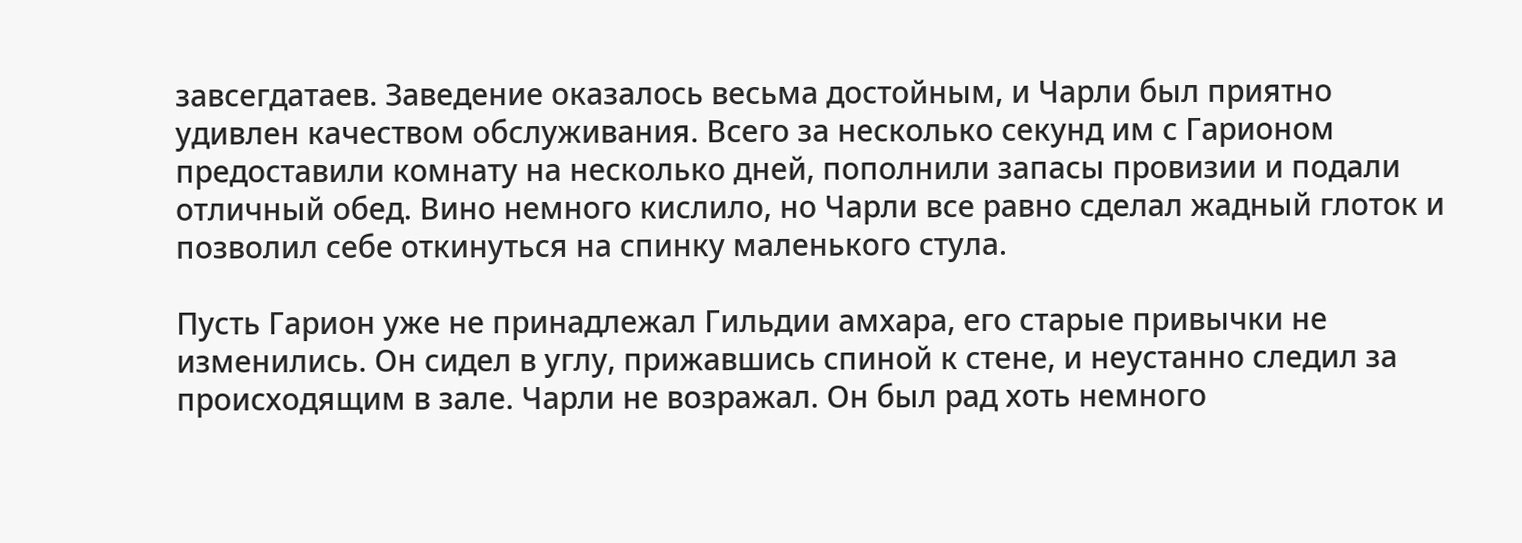завсегдатаев. Заведение оказалось весьма достойным, и Чарли был приятно удивлен качеством обслуживания. Всего за несколько секунд им с Гарионом предоставили комнату на несколько дней, пополнили запасы провизии и подали отличный обед. Вино немного кислило, но Чарли все равно сделал жадный глоток и позволил себе откинуться на спинку маленького стула.

Пусть Гарион уже не принадлежал Гильдии амхара, его старые привычки не изменились. Он сидел в углу, прижавшись спиной к стене, и неустанно следил за происходящим в зале. Чарли не возражал. Он был рад хоть немного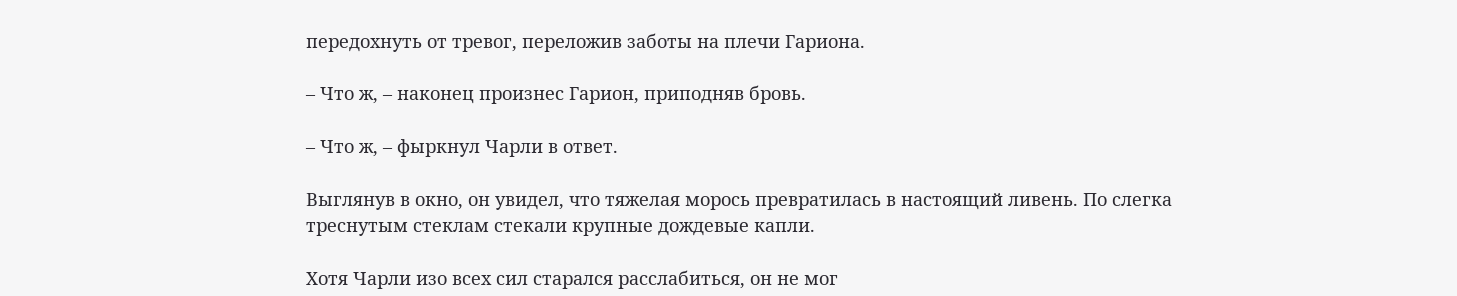передохнуть от тревог, переложив заботы на плечи Гариона.

– Что ж, – наконец произнес Гарион, приподняв бровь.

– Что ж, – фыркнул Чарли в ответ.

Выглянув в окно, он увидел, что тяжелая морось превратилась в настоящий ливень. По слегка треснутым стеклам стекали крупные дождевые капли.

Хотя Чарли изо всех сил старался расслабиться, он не мог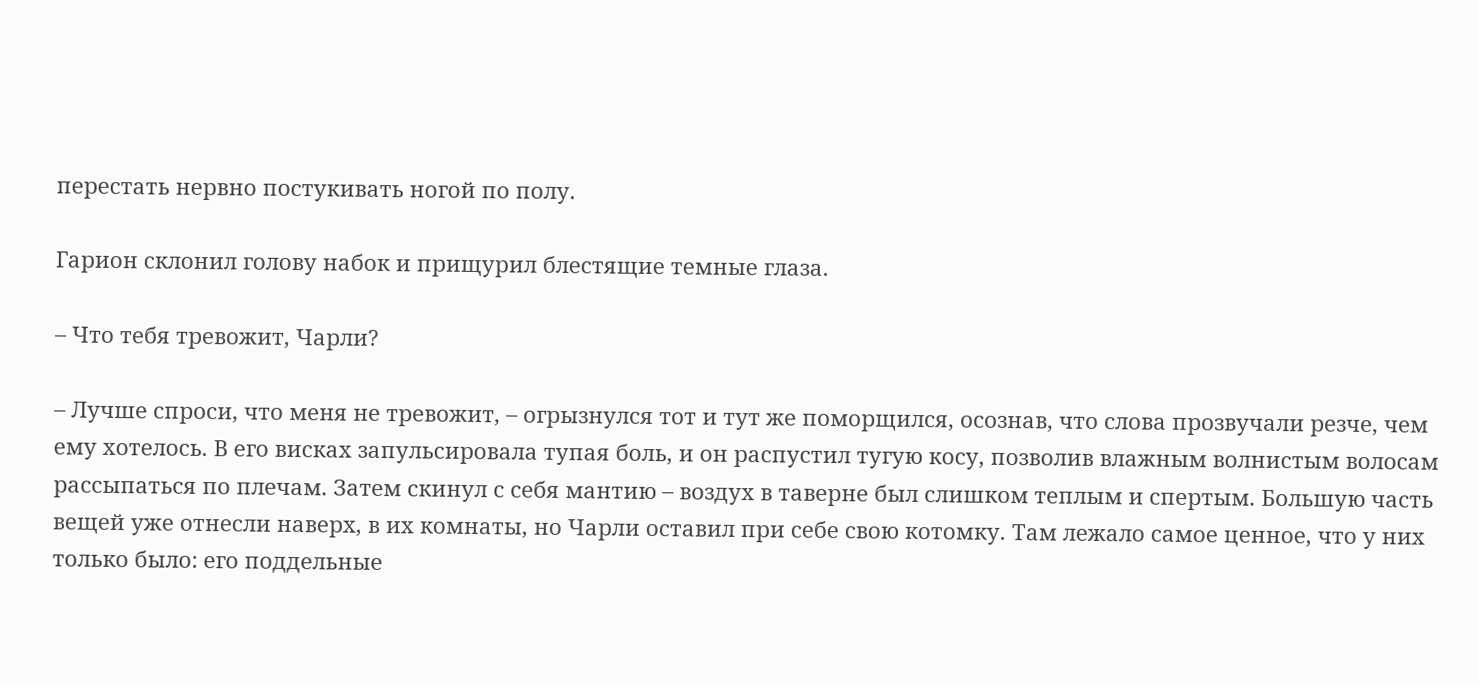перестать нервно постукивать ногой по полу.

Гарион склонил голову набок и прищурил блестящие темные глаза.

– Что тебя тревожит, Чарли?

– Лучше спроси, что меня не тревожит, – огрызнулся тот и тут же поморщился, осознав, что слова прозвучали резче, чем ему хотелось. В его висках запульсировала тупая боль, и он распустил тугую косу, позволив влажным волнистым волосам рассыпаться по плечам. Затем скинул с себя мантию – воздух в таверне был слишком теплым и спертым. Большую часть вещей уже отнесли наверх, в их комнаты, но Чарли оставил при себе свою котомку. Там лежало самое ценное, что у них только было: его поддельные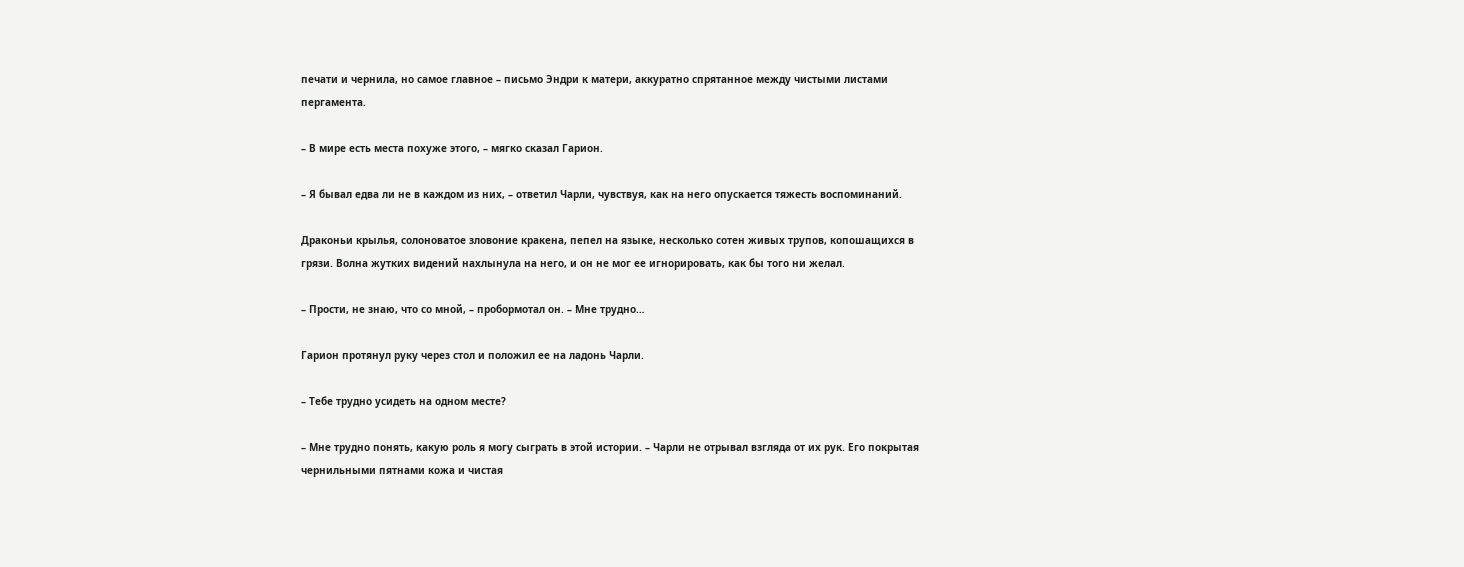печати и чернила, но самое главное – письмо Эндри к матери, аккуратно спрятанное между чистыми листами пергамента.

– В мире есть места похуже этого, – мягко сказал Гарион.

– Я бывал едва ли не в каждом из них, – ответил Чарли, чувствуя, как на него опускается тяжесть воспоминаний.

Драконьи крылья, солоноватое зловоние кракена, пепел на языке, несколько сотен живых трупов, копошащихся в грязи. Волна жутких видений нахлынула на него, и он не мог ее игнорировать, как бы того ни желал.

– Прости, не знаю, что со мной, – пробормотал он. – Мне трудно…

Гарион протянул руку через стол и положил ее на ладонь Чарли.

– Тебе трудно усидеть на одном месте?

– Мне трудно понять, какую роль я могу сыграть в этой истории. – Чарли не отрывал взгляда от их рук. Его покрытая чернильными пятнами кожа и чистая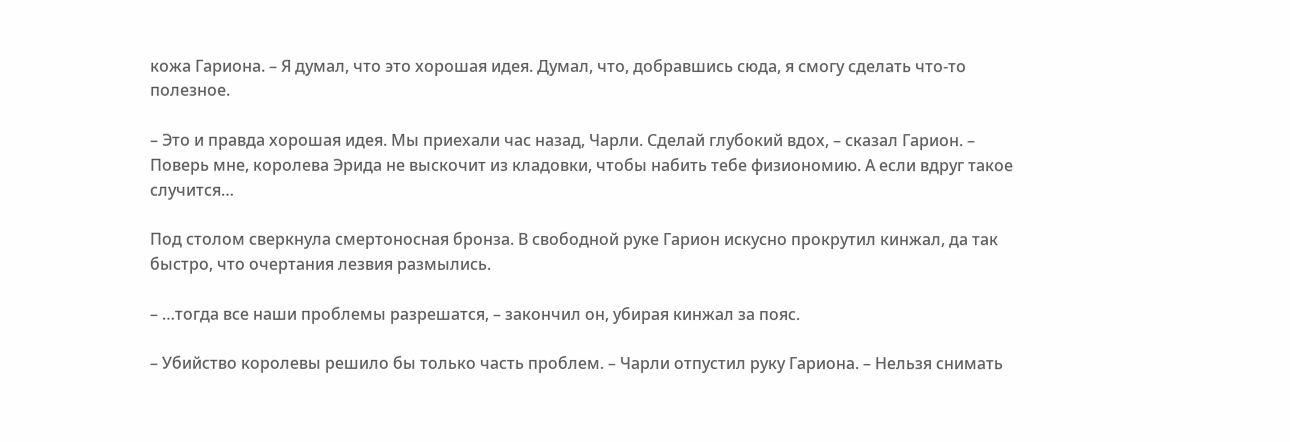кожа Гариона. – Я думал, что это хорошая идея. Думал, что, добравшись сюда, я смогу сделать что-то полезное.

– Это и правда хорошая идея. Мы приехали час назад, Чарли. Сделай глубокий вдох, – сказал Гарион. – Поверь мне, королева Эрида не выскочит из кладовки, чтобы набить тебе физиономию. А если вдруг такое случится…

Под столом сверкнула смертоносная бронза. В свободной руке Гарион искусно прокрутил кинжал, да так быстро, что очертания лезвия размылись.

– …тогда все наши проблемы разрешатся, – закончил он, убирая кинжал за пояс.

– Убийство королевы решило бы только часть проблем. – Чарли отпустил руку Гариона. – Нельзя снимать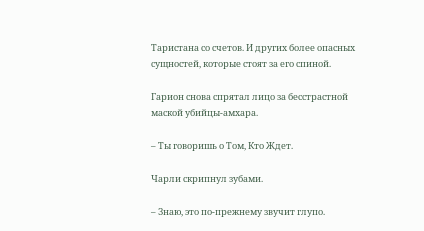Таристана со счетов. И других более опасных сущностей, которые стоят за его спиной.

Гарион снова спрятал лицо за бесстрастной маской убийцы-амхара.

– Ты говоришь о Том, Кто Ждет.

Чарли скрипнул зубами.

– Знаю, это по-прежнему звучит глупо.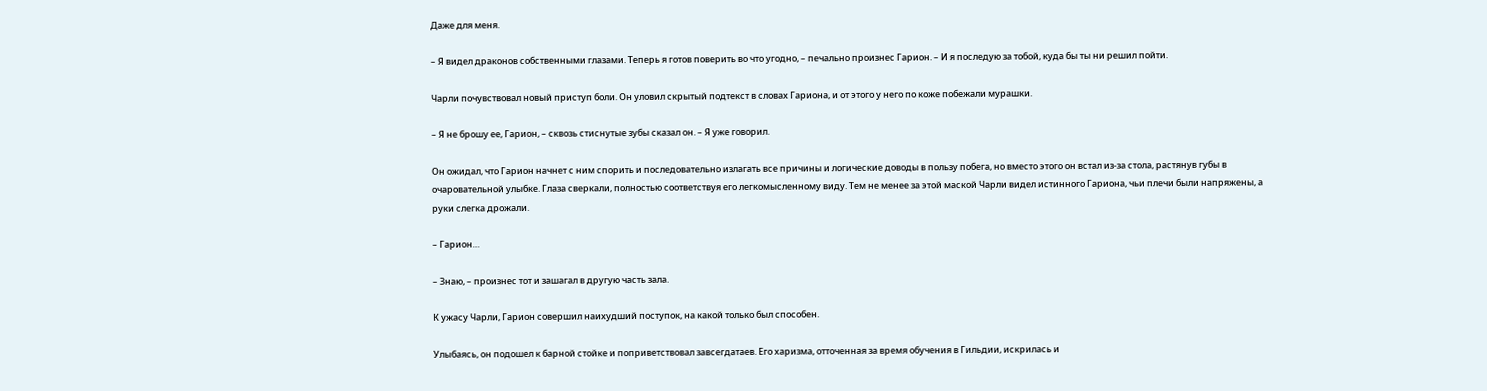Даже для меня.

– Я видел драконов собственными глазами. Теперь я готов поверить во что угодно, – печально произнес Гарион. – И я последую за тобой, куда бы ты ни решил пойти.

Чарли почувствовал новый приступ боли. Он уловил скрытый подтекст в словах Гариона, и от этого у него по коже побежали мурашки.

– Я не брошу ее, Гарион, – сквозь стиснутые зубы сказал он. – Я уже говорил.

Он ожидал, что Гарион начнет с ним спорить и последовательно излагать все причины и логические доводы в пользу побега, но вместо этого он встал из-за стола, растянув губы в очаровательной улыбке. Глаза сверкали, полностью соответствуя его легкомысленному виду. Тем не менее за этой маской Чарли видел истинного Гариона, чьи плечи были напряжены, а руки слегка дрожали.

– Гарион…

– Знаю, – произнес тот и зашагал в другую часть зала.

К ужасу Чарли, Гарион совершил наихудший поступок, на какой только был способен.

Улыбаясь, он подошел к барной стойке и поприветствовал завсегдатаев. Его харизма, отточенная за время обучения в Гильдии, искрилась и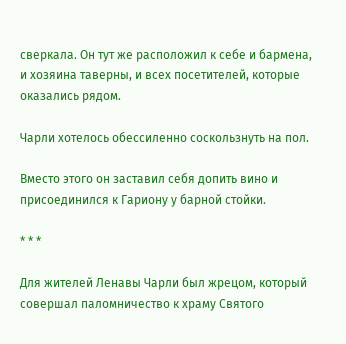сверкала. Он тут же расположил к себе и бармена, и хозяина таверны, и всех посетителей, которые оказались рядом.

Чарли хотелось обессиленно соскользнуть на пол.

Вместо этого он заставил себя допить вино и присоединился к Гариону у барной стойки.

* * *

Для жителей Ленавы Чарли был жрецом, который совершал паломничество к храму Святого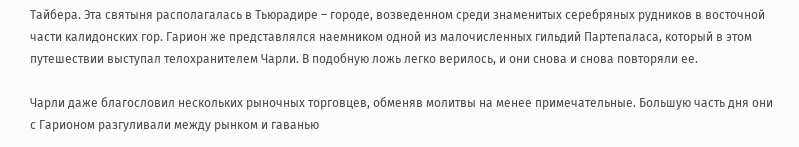Тайбера. Эта святыня располагалась в Тьюрадире – городе, возведенном среди знаменитых серебряных рудников в восточной части калидонских гор. Гарион же представлялся наемником одной из малочисленных гильдий Партепаласа, который в этом путешествии выступал телохранителем Чарли. В подобную ложь легко верилось, и они снова и снова повторяли ее.

Чарли даже благословил нескольких рыночных торговцев, обменяв молитвы на менее примечательные. Большую часть дня они с Гарионом разгуливали между рынком и гаванью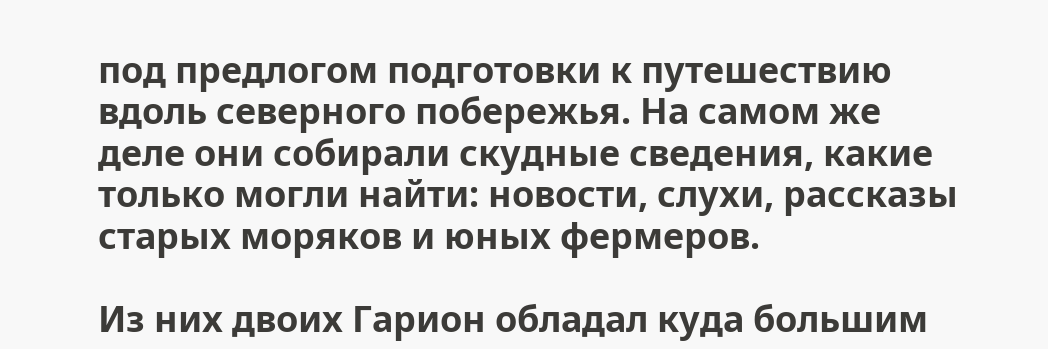под предлогом подготовки к путешествию вдоль северного побережья. На самом же деле они собирали скудные сведения, какие только могли найти: новости, слухи, рассказы старых моряков и юных фермеров.

Из них двоих Гарион обладал куда большим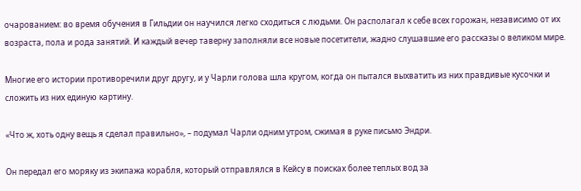очарованием: во время обучения в Гильдии он научился легко сходиться с людьми. Он располагал к себе всех горожан, независимо от их возраста, пола и рода занятий. И каждый вечер таверну заполняли все новые посетители, жадно слушавшие его рассказы о великом мире.

Многие его истории противоречили друг другу, и у Чарли голова шла кругом, когда он пытался выхватить из них правдивые кусочки и сложить из них единую картину.

«Что ж, хоть одну вещь я сделал правильно», – подумал Чарли одним утром, сжимая в руке письмо Эндри.

Он передал его моряку из экипажа корабля, который отправлялся в Кейсу в поисках более теплых вод за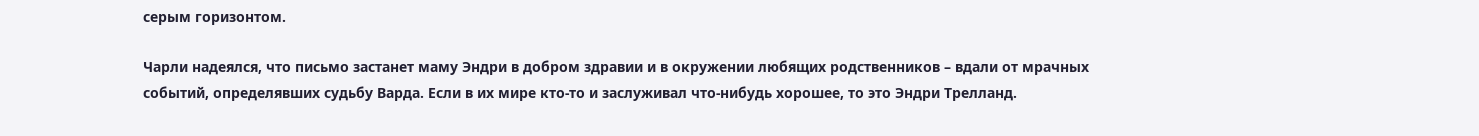серым горизонтом.

Чарли надеялся, что письмо застанет маму Эндри в добром здравии и в окружении любящих родственников – вдали от мрачных событий, определявших судьбу Варда. Если в их мире кто-то и заслуживал что-нибудь хорошее, то это Эндри Трелланд.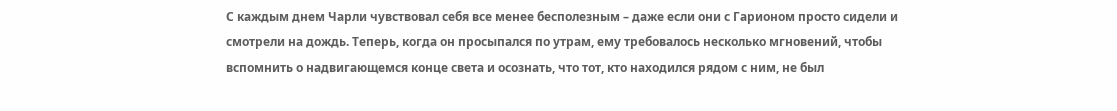С каждым днем Чарли чувствовал себя все менее бесполезным – даже если они с Гарионом просто сидели и смотрели на дождь. Теперь, когда он просыпался по утрам, ему требовалось несколько мгновений, чтобы вспомнить о надвигающемся конце света и осознать, что тот, кто находился рядом с ним, не был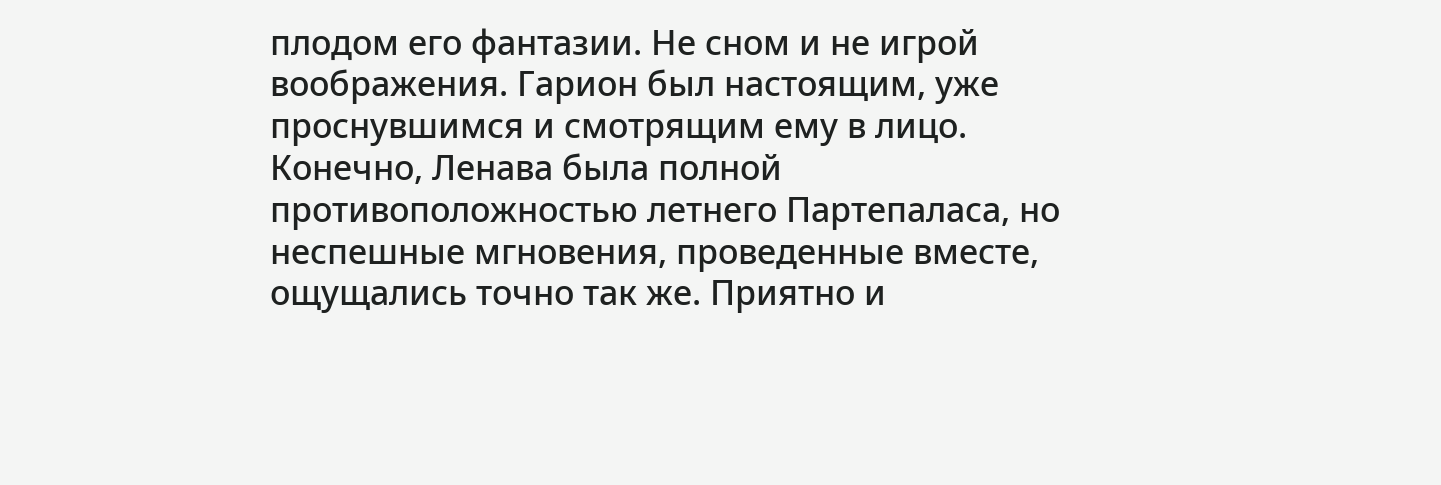плодом его фантазии. Не сном и не игрой воображения. Гарион был настоящим, уже проснувшимся и смотрящим ему в лицо. Конечно, Ленава была полной противоположностью летнего Партепаласа, но неспешные мгновения, проведенные вместе, ощущались точно так же. Приятно и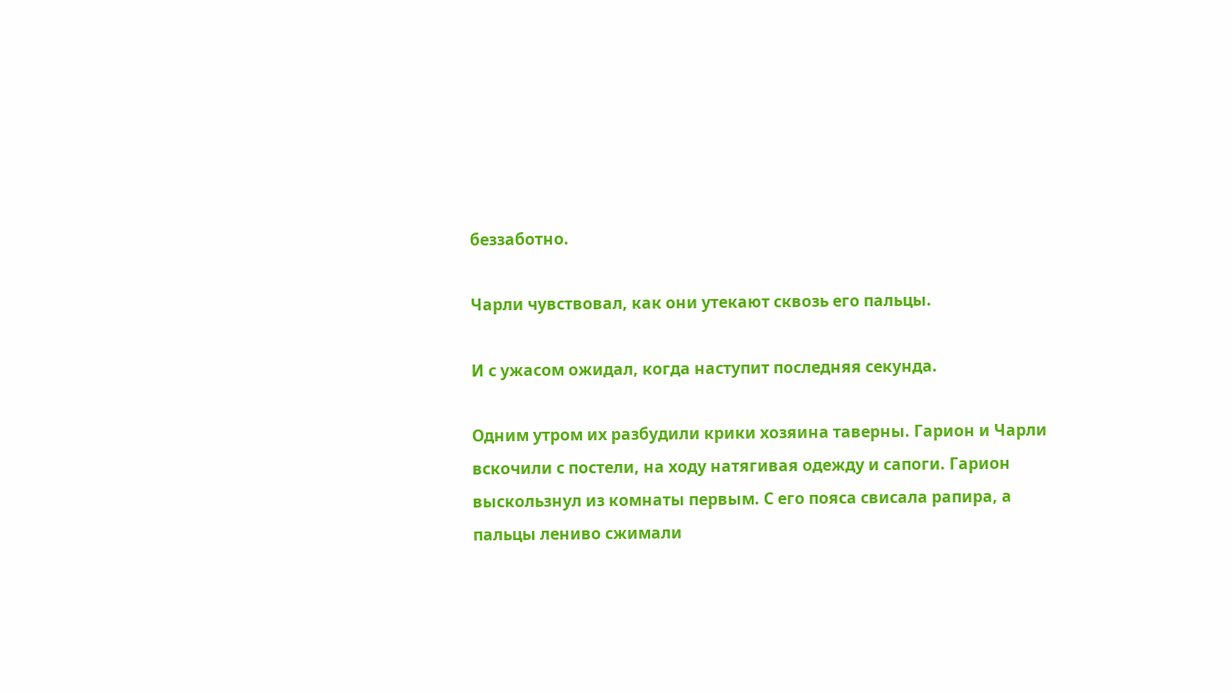беззаботно.

Чарли чувствовал, как они утекают сквозь его пальцы.

И с ужасом ожидал, когда наступит последняя секунда.

Одним утром их разбудили крики хозяина таверны. Гарион и Чарли вскочили с постели, на ходу натягивая одежду и сапоги. Гарион выскользнул из комнаты первым. С его пояса свисала рапира, а пальцы лениво сжимали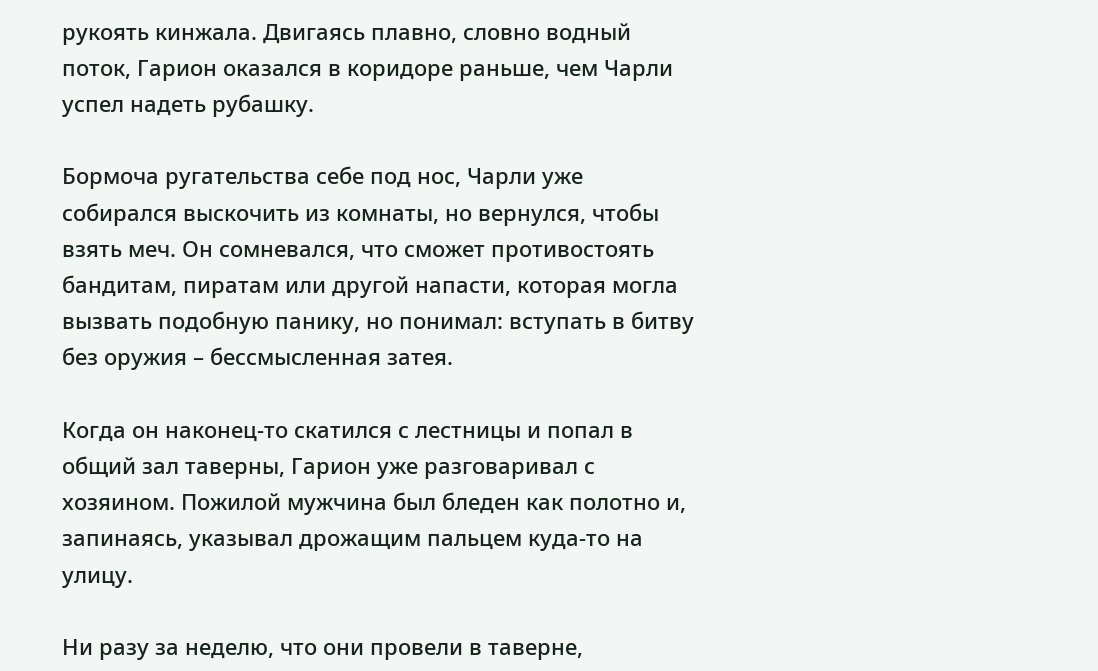рукоять кинжала. Двигаясь плавно, словно водный поток, Гарион оказался в коридоре раньше, чем Чарли успел надеть рубашку.

Бормоча ругательства себе под нос, Чарли уже собирался выскочить из комнаты, но вернулся, чтобы взять меч. Он сомневался, что сможет противостоять бандитам, пиратам или другой напасти, которая могла вызвать подобную панику, но понимал: вступать в битву без оружия – бессмысленная затея.

Когда он наконец-то скатился с лестницы и попал в общий зал таверны, Гарион уже разговаривал с хозяином. Пожилой мужчина был бледен как полотно и, запинаясь, указывал дрожащим пальцем куда-то на улицу.

Ни разу за неделю, что они провели в таверне,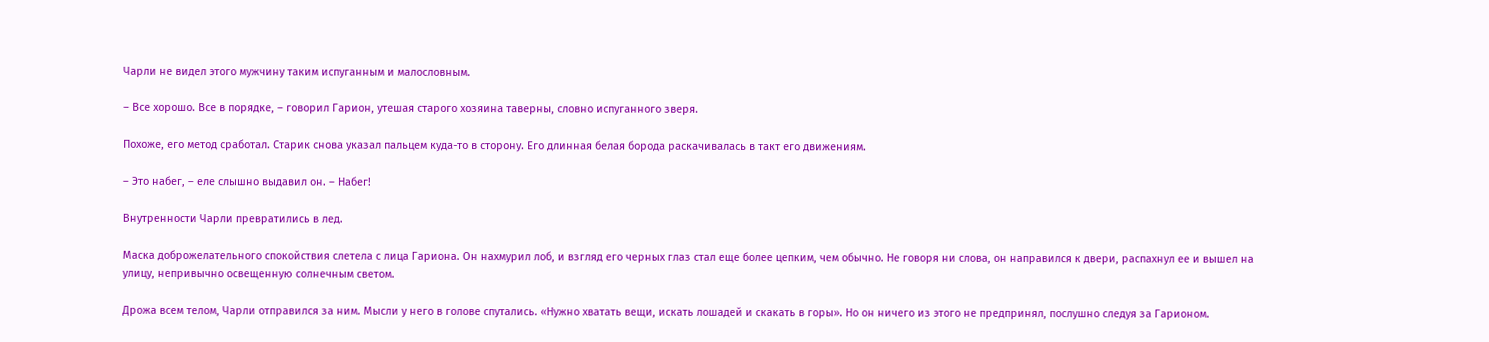Чарли не видел этого мужчину таким испуганным и малословным.

– Все хорошо. Все в порядке, – говорил Гарион, утешая старого хозяина таверны, словно испуганного зверя.

Похоже, его метод сработал. Старик снова указал пальцем куда-то в сторону. Его длинная белая борода раскачивалась в такт его движениям.

– Это набег, – еле слышно выдавил он. – Набег!

Внутренности Чарли превратились в лед.

Маска доброжелательного спокойствия слетела с лица Гариона. Он нахмурил лоб, и взгляд его черных глаз стал еще более цепким, чем обычно. Не говоря ни слова, он направился к двери, распахнул ее и вышел на улицу, непривычно освещенную солнечным светом.

Дрожа всем телом, Чарли отправился за ним. Мысли у него в голове спутались. «Нужно хватать вещи, искать лошадей и скакать в горы». Но он ничего из этого не предпринял, послушно следуя за Гарионом.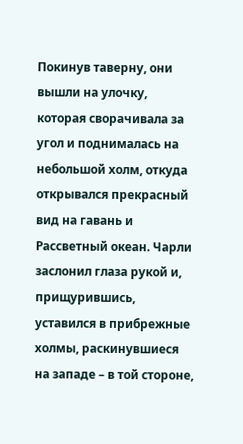Покинув таверну, они вышли на улочку, которая сворачивала за угол и поднималась на небольшой холм, откуда открывался прекрасный вид на гавань и Рассветный океан. Чарли заслонил глаза рукой и, прищурившись, уставился в прибрежные холмы, раскинувшиеся на западе – в той стороне,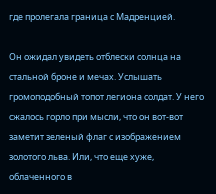где пролегала граница с Мадренцией.

Он ожидал увидеть отблески солнца на стальной броне и мечах. Услышать громоподобный топот легиона солдат. У него сжалось горло при мысли, что он вот-вот заметит зеленый флаг с изображением золотого льва. Или, что еще хуже, облаченного в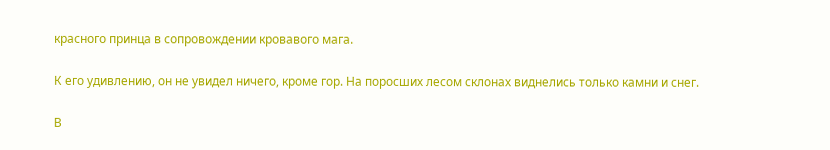красного принца в сопровождении кровавого мага.

К его удивлению, он не увидел ничего, кроме гор. На поросших лесом склонах виднелись только камни и снег.

В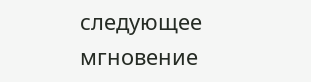следующее мгновение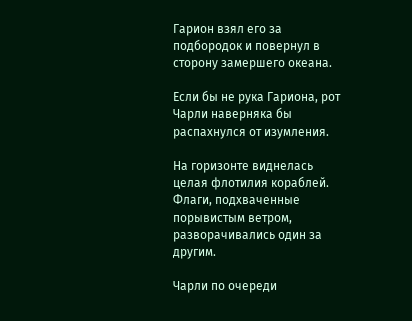Гарион взял его за подбородок и повернул в сторону замершего океана.

Если бы не рука Гариона, рот Чарли наверняка бы распахнулся от изумления.

На горизонте виднелась целая флотилия кораблей. Флаги, подхваченные порывистым ветром, разворачивались один за другим.

Чарли по очереди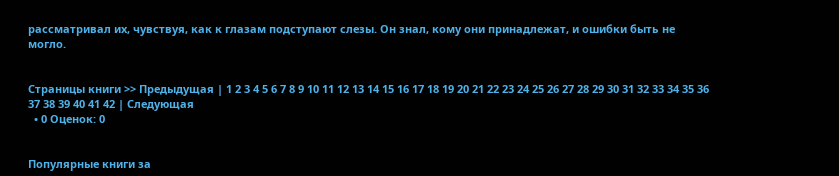рассматривал их, чувствуя, как к глазам подступают слезы. Он знал, кому они принадлежат, и ошибки быть не могло.


Страницы книги >> Предыдущая | 1 2 3 4 5 6 7 8 9 10 11 12 13 14 15 16 17 18 19 20 21 22 23 24 25 26 27 28 29 30 31 32 33 34 35 36 37 38 39 40 41 42 | Следующая
  • 0 Оценок: 0


Популярные книги за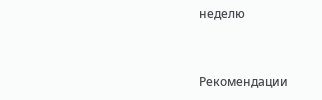неделю


Рекомендации